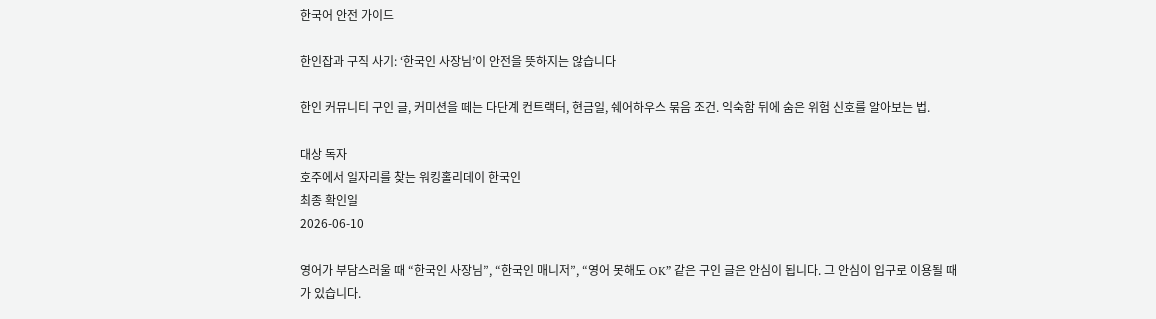한국어 안전 가이드

한인잡과 구직 사기: ‘한국인 사장님’이 안전을 뜻하지는 않습니다

한인 커뮤니티 구인 글, 커미션을 떼는 다단계 컨트랙터, 현금일, 쉐어하우스 묶음 조건. 익숙함 뒤에 숨은 위험 신호를 알아보는 법.

대상 독자
호주에서 일자리를 찾는 워킹홀리데이 한국인
최종 확인일
2026-06-10

영어가 부담스러울 때 “한국인 사장님”, “한국인 매니저”, “영어 못해도 OK” 같은 구인 글은 안심이 됩니다. 그 안심이 입구로 이용될 때가 있습니다.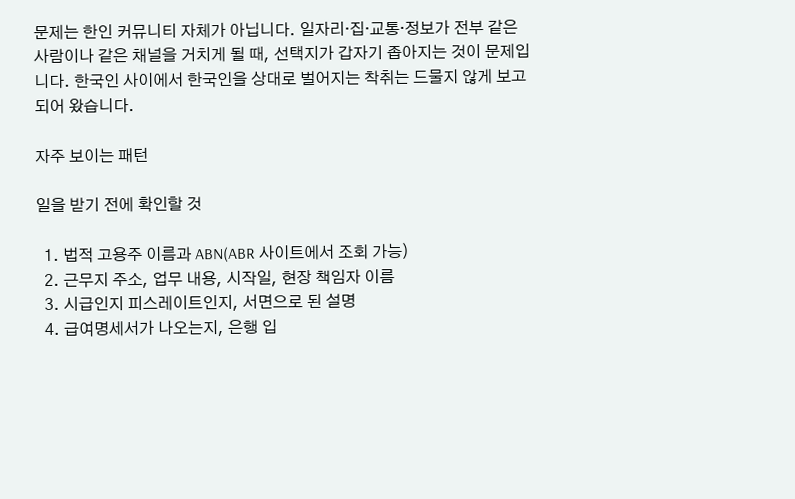문제는 한인 커뮤니티 자체가 아닙니다. 일자리·집·교통·정보가 전부 같은 사람이나 같은 채널을 거치게 될 때, 선택지가 갑자기 좁아지는 것이 문제입니다. 한국인 사이에서 한국인을 상대로 벌어지는 착취는 드물지 않게 보고되어 왔습니다.

자주 보이는 패턴

일을 받기 전에 확인할 것

  1. 법적 고용주 이름과 ABN(ABR 사이트에서 조회 가능)
  2. 근무지 주소, 업무 내용, 시작일, 현장 책임자 이름
  3. 시급인지 피스레이트인지, 서면으로 된 설명
  4. 급여명세서가 나오는지, 은행 입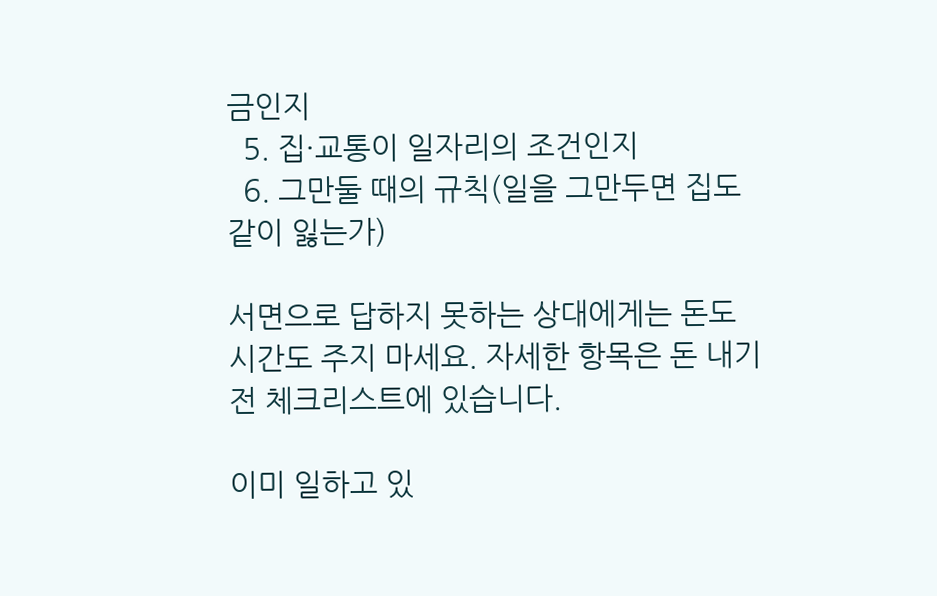금인지
  5. 집·교통이 일자리의 조건인지
  6. 그만둘 때의 규칙(일을 그만두면 집도 같이 잃는가)

서면으로 답하지 못하는 상대에게는 돈도 시간도 주지 마세요. 자세한 항목은 돈 내기 전 체크리스트에 있습니다.

이미 일하고 있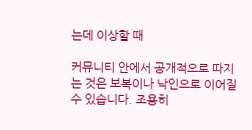는데 이상할 때

커뮤니티 안에서 공개적으로 따지는 것은 보복이나 낙인으로 이어질 수 있습니다. 조용히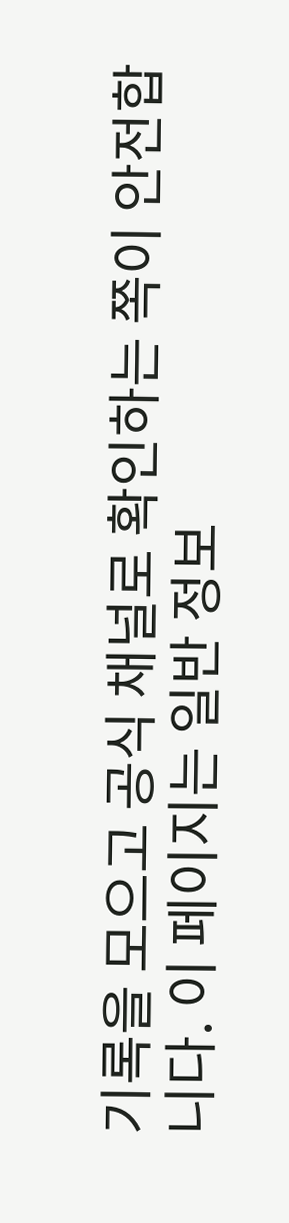기록을 모으고 공식 채널로 확인하는 쪽이 안전합니다. 이 페이지는 일반 정보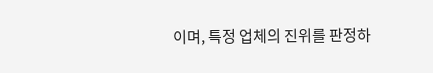이며, 특정 업체의 진위를 판정하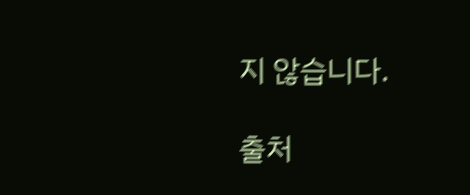지 않습니다.

출처